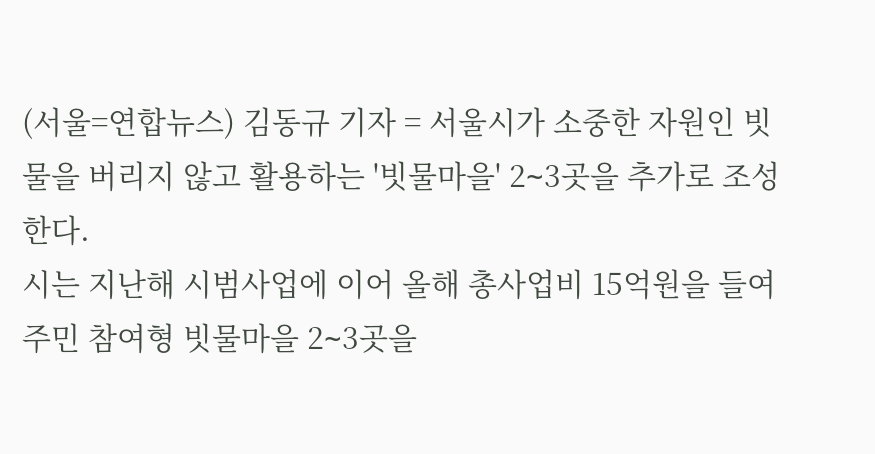(서울=연합뉴스) 김동규 기자 = 서울시가 소중한 자원인 빗물을 버리지 않고 활용하는 '빗물마을' 2∼3곳을 추가로 조성한다.
시는 지난해 시범사업에 이어 올해 총사업비 15억원을 들여 주민 참여형 빗물마을 2∼3곳을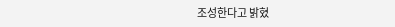조성한다고 밝혔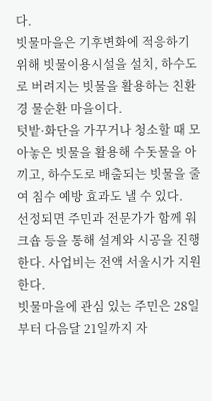다.
빗물마을은 기후변화에 적응하기 위해 빗물이용시설을 설치, 하수도로 버려지는 빗물을 활용하는 친환경 물순환 마을이다.
텃밭·화단을 가꾸거나 청소할 때 모아놓은 빗물을 활용해 수돗물을 아끼고, 하수도로 배출되는 빗물을 줄여 침수 예방 효과도 낼 수 있다.
선정되면 주민과 전문가가 함께 워크숍 등을 통해 설계와 시공을 진행한다. 사업비는 전액 서울시가 지원한다.
빗물마을에 관심 있는 주민은 28일부터 다음달 21일까지 자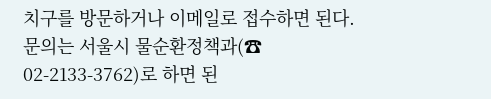치구를 방문하거나 이메일로 접수하면 된다. 문의는 서울시 물순환정책과(☎ 02-2133-3762)로 하면 된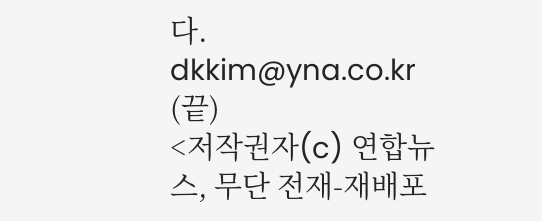다.
dkkim@yna.co.kr
(끝)
<저작권자(c) 연합뉴스, 무단 전재-재배포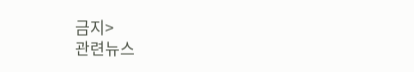금지>
관련뉴스